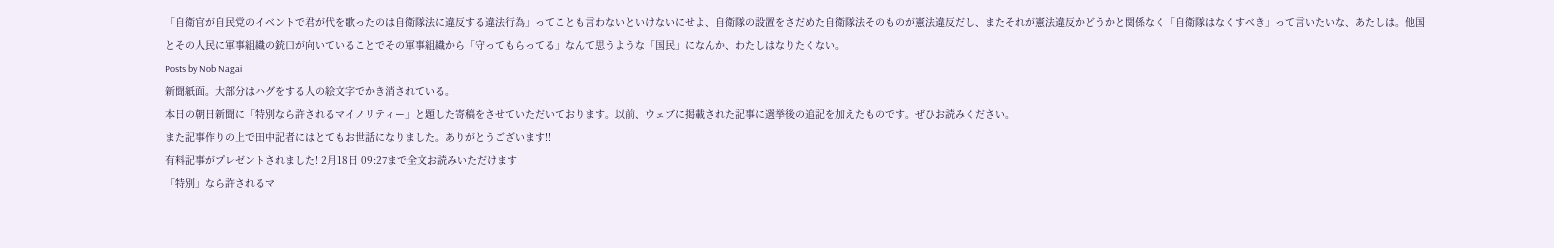「自衛官が自民党のイベントで君が代を歌ったのは自衛隊法に違反する違法行為」ってことも言わないといけないにせよ、自衛隊の設置をさだめた自衛隊法そのものが憲法違反だし、またそれが憲法違反かどうかと関係なく「自衛隊はなくすべき」って言いたいな、あたしは。他国とその人民に軍事組織の銃口が向いていることでその軍事組織から「守ってもらってる」なんて思うような「国民」になんか、わたしはなりたくない。
Posts by Nob Nagai
新聞紙面。大部分はハグをする人の絵文字でかき消されている。
本日の朝日新聞に「特別なら許されるマイノリティー」と題した寄稿をさせていただいております。以前、ウェブに掲載された記事に選挙後の追記を加えたものです。ぜひお読みください。
また記事作りの上で田中記者にはとてもお世話になりました。ありがとうございます!!
有料記事がプレゼントされました! 2月18日 09:27まで全文お読みいただけます
「特別」なら許されるマ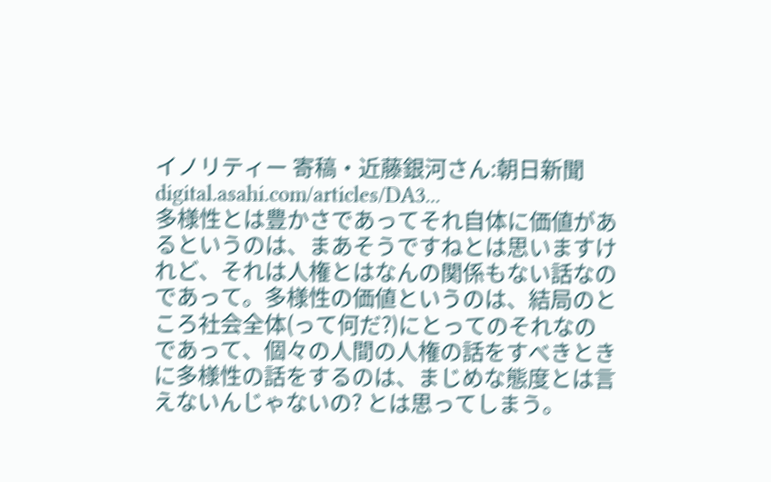イノリティー 寄稿・近藤銀河さん:朝日新聞
digital.asahi.com/articles/DA3...
多様性とは豊かさであってそれ自体に価値があるというのは、まあそうですねとは思いますけれど、それは人権とはなんの関係もない話なのであって。多様性の価値というのは、結局のところ社会全体(って何だ?)にとってのそれなのであって、個々の人間の人権の話をすべきときに多様性の話をするのは、まじめな態度とは言えないんじゃないの? とは思ってしまう。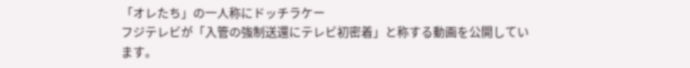「オレたち」の一人称にドッチラケー
フジテレビが「入管の強制送還にテレビ初密着」と称する動画を公開しています。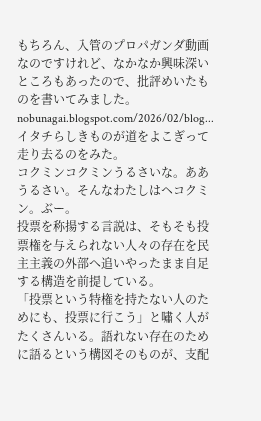もちろん、入管のプロパガンダ動画なのですけれど、なかなか興味深いところもあったので、批評めいたものを書いてみました。
nobunagai.blogspot.com/2026/02/blog...
イタチらしきものが道をよこぎって走り去るのをみた。
コクミンコクミンうるさいな。ああうるさい。そんなわたしはヘコクミン。ぶー。
投票を称揚する言説は、そもそも投票権を与えられない人々の存在を民主主義の外部へ追いやったまま自足する構造を前提している。
「投票という特権を持たない人のためにも、投票に行こう」と嘯く人がたくさんいる。語れない存在のために語るという構図そのものが、支配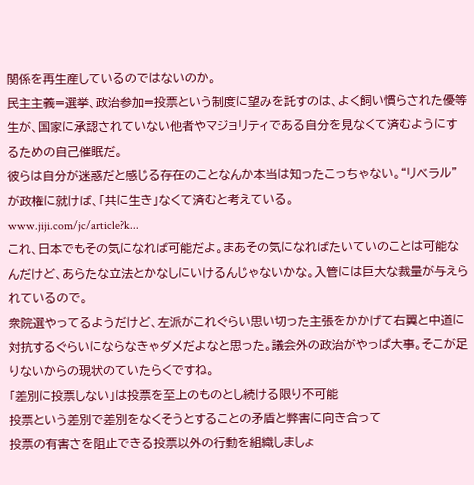関係を再生産しているのではないのか。
民主主義=選挙、政治参加=投票という制度に望みを託すのは、よく飼い慣らされた優等生が、国家に承認されていない他者やマジョリティである自分を見なくて済むようにするための自己催眠だ。
彼らは自分が迷惑だと感じる存在のことなんか本当は知ったこっちゃない。“リベラル”が政権に就けば、「共に生き」なくて済むと考えている。
www.jiji.com/jc/article?k...
これ、日本でもその気になれば可能だよ。まあその気になればたいていのことは可能なんだけど、あらたな立法とかなしにいけるんじゃないかな。入管には巨大な裁量が与えられているので。
衆院選やってるようだけど、左派がこれぐらい思い切った主張をかかげて右翼と中道に対抗するぐらいにならなきゃダメだよなと思った。議会外の政治がやっぱ大事。そこが足りないからの現状のていたらくですね。
「差別に投票しない」は投票を至上のものとし続ける限り不可能
投票という差別で差別をなくそうとすることの矛盾と弊害に向き合って
投票の有害さを阻止できる投票以外の行動を組織しましょ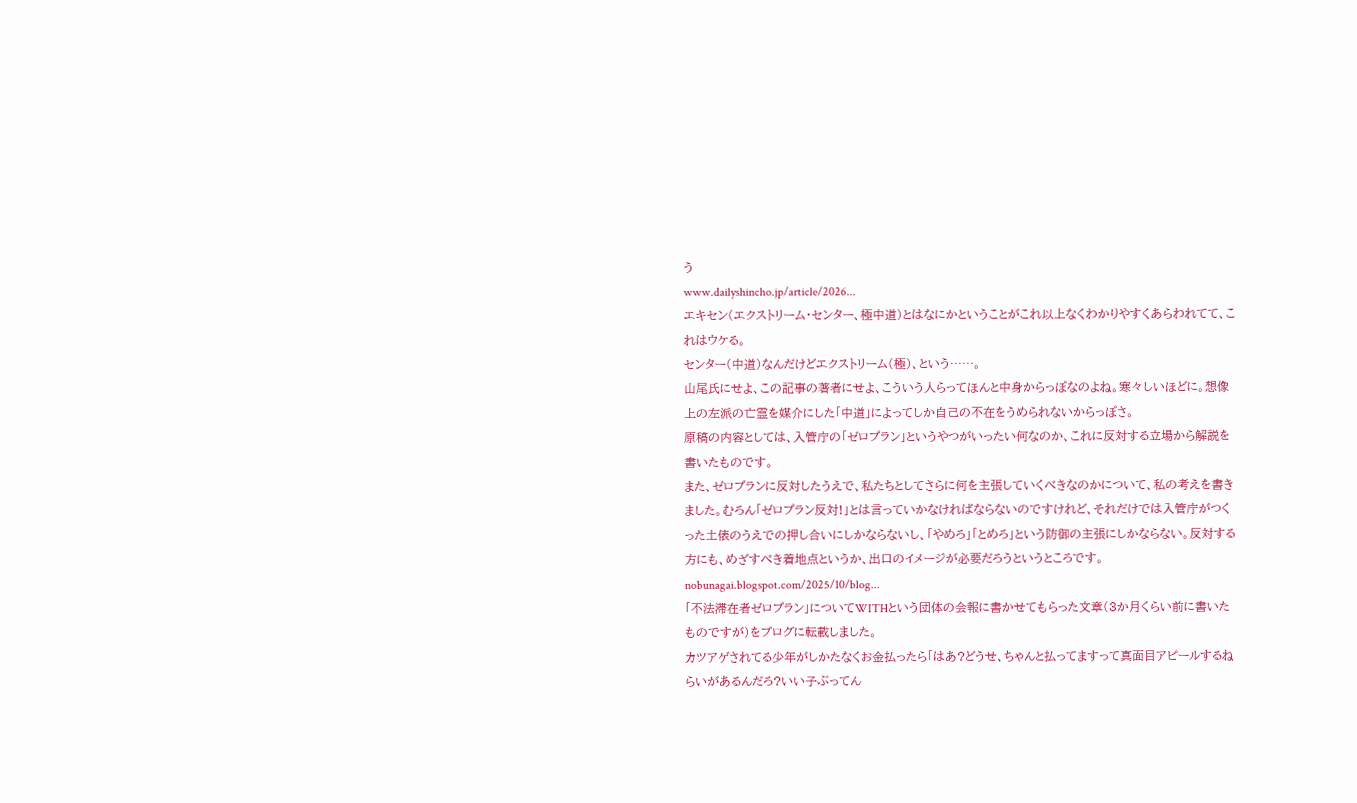う
www.dailyshincho.jp/article/2026...
エキセン(エクストリーム・センター、極中道)とはなにかということがこれ以上なくわかりやすくあらわれてて、これはウケる。
センター(中道)なんだけどエクストリーム(極)、という……。
山尾氏にせよ、この記事の著者にせよ、こういう人らってほんと中身からっぽなのよね。寒々しいほどに。想像上の左派の亡霊を媒介にした「中道」によってしか自己の不在をうめられないからっぽさ。
原稿の内容としては、入管庁の「ゼロプラン」というやつがいったい何なのか、これに反対する立場から解説を書いたものです。
また、ゼロプランに反対したうえで、私たちとしてさらに何を主張していくべきなのかについて、私の考えを書きました。むろん「ゼロプラン反対!」とは言っていかなければならないのですけれど、それだけでは入管庁がつくった土俵のうえでの押し合いにしかならないし、「やめろ」「とめろ」という防御の主張にしかならない。反対する方にも、めざすべき着地点というか、出口のイメージが必要だろうというところです。
nobunagai.blogspot.com/2025/10/blog...
「不法滞在者ゼロプラン」についてWITHという団体の会報に書かせてもらった文章(3か月くらい前に書いたものですが)をブログに転載しました。
カツアゲされてる少年がしかたなくお金払ったら「はあ?どうせ、ちゃんと払ってますって真面目アピールするねらいがあるんだろ?いい子ぶってん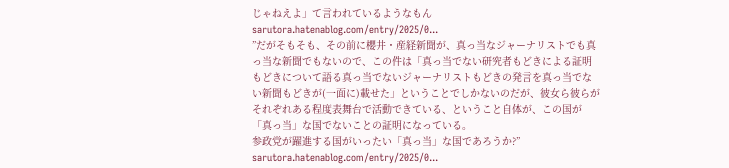じゃねえよ」て言われているようなもん
sarutora.hatenablog.com/entry/2025/0...
”だがそもそも、その前に櫻井・産経新聞が、真っ当なジャーナリストでも真っ当な新聞でもないので、この件は「真っ当でない研究者もどきによる証明もどきについて語る真っ当でないジャーナリストもどきの発言を真っ当でない新聞もどきが(一面に)載せた」ということでしかないのだが、彼女ら彼らがそれぞれある程度表舞台で活動できている、ということ自体が、この国が「真っ当」な国でないことの証明になっている。
参政党が躍進する国がいったい「真っ当」な国であろうか?”
sarutora.hatenablog.com/entry/2025/0...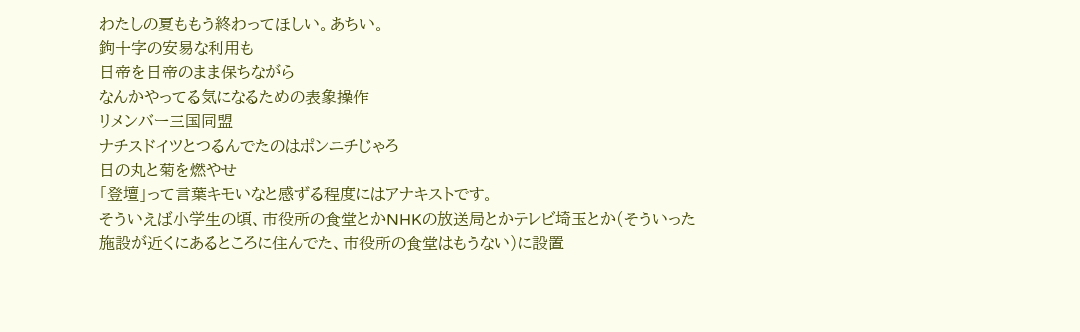わたしの夏ももう終わってほしい。あちい。
鉤十字の安易な利用も
日帝を日帝のまま保ちながら
なんかやってる気になるための表象操作
リメンバー三国同盟
ナチスドイツとつるんでたのはポンニチじゃろ
日の丸と菊を燃やせ
「登壇」って言葉キモいなと感ずる程度にはアナキストです。
そういえば小学生の頃、市役所の食堂とかNHKの放送局とかテレビ埼玉とか(そういった施設が近くにあるところに住んでた、市役所の食堂はもうない)に設置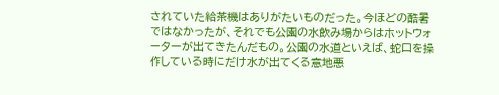されていた給茶機はありがたいものだった。今ほどの酷暑ではなかったが、それでも公園の水飲み場からはホットウォーターが出てきたんだもの。公園の水道といえば、蛇口を操作している時にだけ水が出てくる意地悪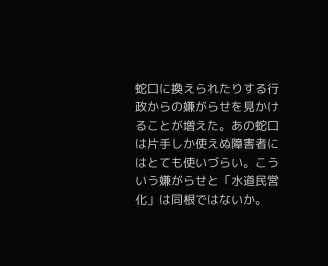蛇口に換えられたりする行政からの嫌がらせを見かけることが増えた。あの蛇口は片手しか使えぬ障害者にはとても使いづらい。こういう嫌がらせと「水道民営化」は同根ではないか。